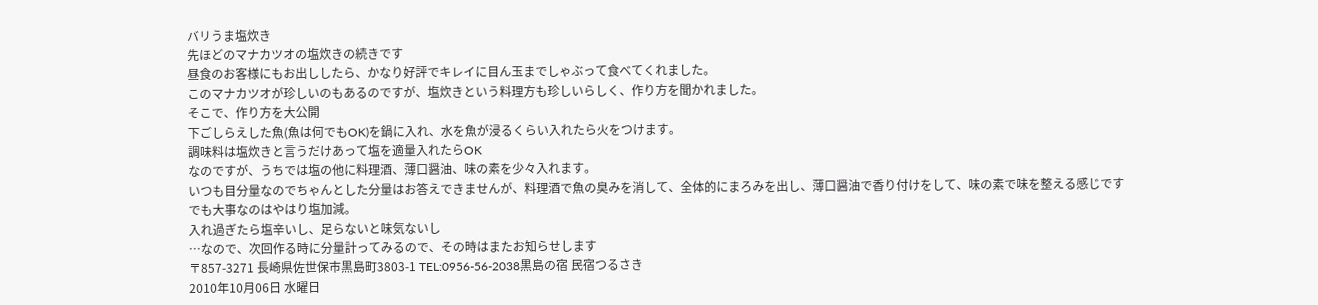バリうま塩炊き
先ほどのマナカツオの塩炊きの続きです
昼食のお客様にもお出ししたら、かなり好評でキレイに目ん玉までしゃぶって食べてくれました。
このマナカツオが珍しいのもあるのですが、塩炊きという料理方も珍しいらしく、作り方を聞かれました。
そこで、作り方を大公開
下ごしらえした魚(魚は何でもOK)を鍋に入れ、水を魚が浸るくらい入れたら火をつけます。
調味料は塩炊きと言うだけあって塩を適量入れたらOK
なのですが、うちでは塩の他に料理酒、薄口醤油、味の素を少々入れます。
いつも目分量なのでちゃんとした分量はお答えできませんが、料理酒で魚の臭みを消して、全体的にまろみを出し、薄口醤油で香り付けをして、味の素で味を整える感じです
でも大事なのはやはり塩加減。
入れ過ぎたら塩辛いし、足らないと味気ないし
…なので、次回作る時に分量計ってみるので、その時はまたお知らせします
〒857-3271 長崎県佐世保市黒島町3803-1 TEL:0956-56-2038黒島の宿 民宿つるさき
2010年10月06日 水曜日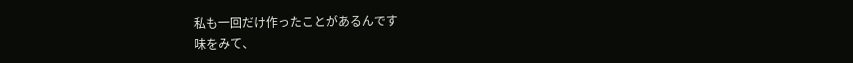私も一回だけ作ったことがあるんです
味をみて、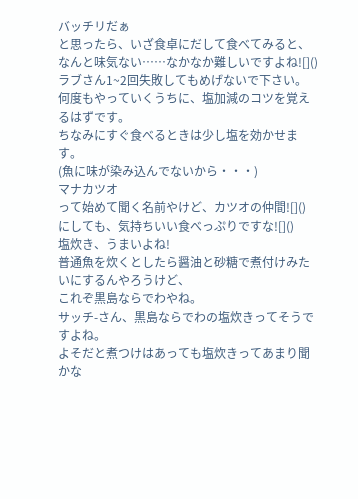バッチリだぁ
と思ったら、いざ食卓にだして食べてみると、なんと味気ない……なかなか難しいですよね![]()
ラブさん1~2回失敗してもめげないで下さい。
何度もやっていくうちに、塩加減のコツを覚えるはずです。
ちなみにすぐ食べるときは少し塩を効かせます。
(魚に味が染み込んでないから・・・)
マナカツオ
って始めて聞く名前やけど、カツオの仲間![]()
にしても、気持ちいい食べっぷりですな![]()
塩炊き、うまいよね!
普通魚を炊くとしたら醤油と砂糖で煮付けみたいにするんやろうけど、
これぞ黒島ならでわやね。
サッチ-さん、黒島ならでわの塩炊きってそうですよね。
よそだと煮つけはあっても塩炊きってあまり聞かな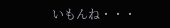いもんね・・・